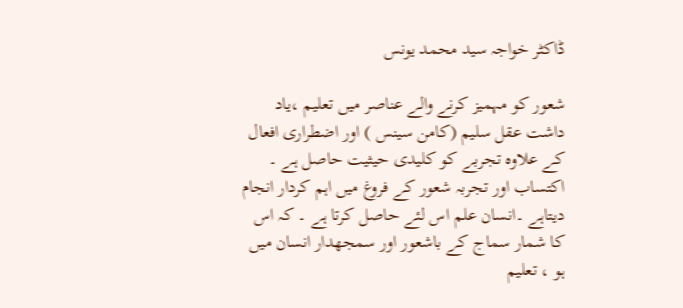ڈاکٹر خواجہ سید محمد یونس

شعور کو مہمیز کرنے والے عناصر میں تعلیم ،یاد داشت عقل سلیم (کامن سینس ) اور اضطراری افعال کے علاوہ تجربے کو کلیدی حیثیت حاصل ہے ۔ اکتساب اور تجربہ شعور کے فروغ میں اہم کردار انجام دیتاہے ۔انسان علم اس لئے حاصل کرتا ہے ۔ کہ اس کا شمار سماج کے باشعور اور سمجھدار انسان میں ہو ، تعلیم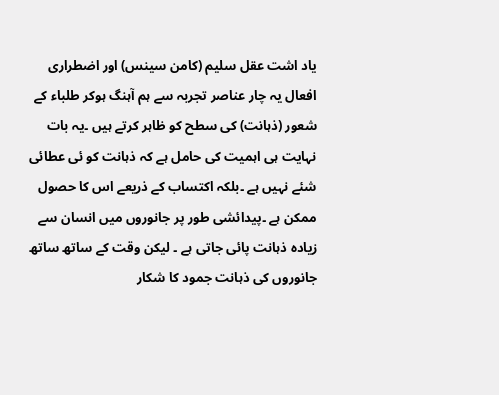یاد اشت عقل سلیم (کامن سینس) اور اضطراری افعال یہ چار عناصر تجربہ سے ہم آہنگ ہوکر طلباء کے شعور (ذہانت) کی سطح کو ظاہر کرتے ہیں ۔یہ بات نہایت ہی اہمیت کی حامل ہے کہ ذہانت کو ئی عطائی شئے نہیں ہے ۔بلکہ اکتساب کے ذریعے اس کا حصول ممکن ہے ۔پیدائشی طور پر جانوروں میں انسان سے زیادہ ذہانت پائی جاتی ہے ۔ لیکن وقت کے ساتھ ساتھ جانوروں کی ذہانت جمود کا شکار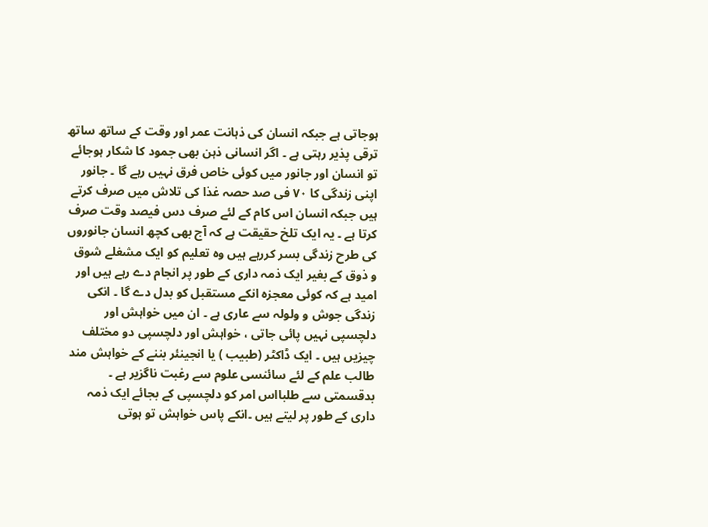ہوجاتی ہے جبکہ انسان کی ذہانت عمر اور وقت کے ساتھ ساتھ ترقی پذیر رہتی ہے ۔ اگر انسانی ذہن بھی جمود کا شکار ہوجائے تو انسان اور جانور میں کوئی خاص فرق نہیں رہے گا ۔ جانور اپنی زندگی کا ۷۰ فی صد حصہ غذا کی تلاش میں صرف کرتے ہیں جبکہ انسان اس کام کے لئے صرف دس فیصد وقت صرف کرتا ہے ۔ یہ ایک تلخ حقیقت ہے کہ آج بھی کچھ انسان جانوروں کی طرح زندگی بسر کررہے ہیں وہ تعلیم کو ایک مشغلے شوق و ذوق کے بغیر ایک ذمہ داری کے طور پر انجام دے رہے ہیں اور امید ہے کہ کوئی معجزہ انکے مستقبل کو بدل دے گا ۔ انکی زندگی جوش و ولولہ سے عاری ہے ۔ ان میں خواہش اور دلچسپی نہیں پائی جاتی ، خواہش اور دلچسپی دو مختلف چیزیں ہیں ۔ ایک ڈاکٹر (طبیب ) یا انجینئر بننے کے خواہش مند طالب علم کے لئے سائنسی علوم سے رغبت ناگزیر ہے ۔ بدقسمتی سے طلبااس امر کو دلچسپی کے بجائے ایک ذمہ داری کے طور پر لیتے ہیں ۔انکے پاس خواہش تو ہوتی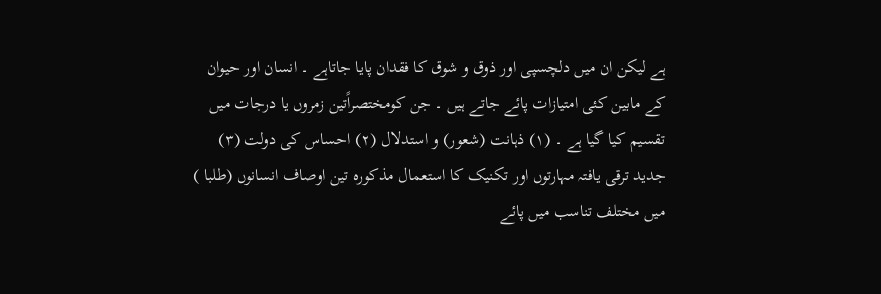ہے لیکن ان میں دلچسپی اور ذوق و شوق کا فقدان پایا جاتاہے ۔ انسان اور حیوان کے مابین کئی امتیازات پائے جاتے ہیں ۔ جن کومختصراًتین زمروں یا درجات میں تقسیم کیا گیا ہے ۔ (۱) ذہانت (شعور) و استدلال (۲) احساس کی دولت (۳) جدید ترقی یافتہ مہارتوں اور تکنیک کا استعمال مذکورہ تین اوصاف انسانوں (طلبا ) میں مختلف تناسب میں پائے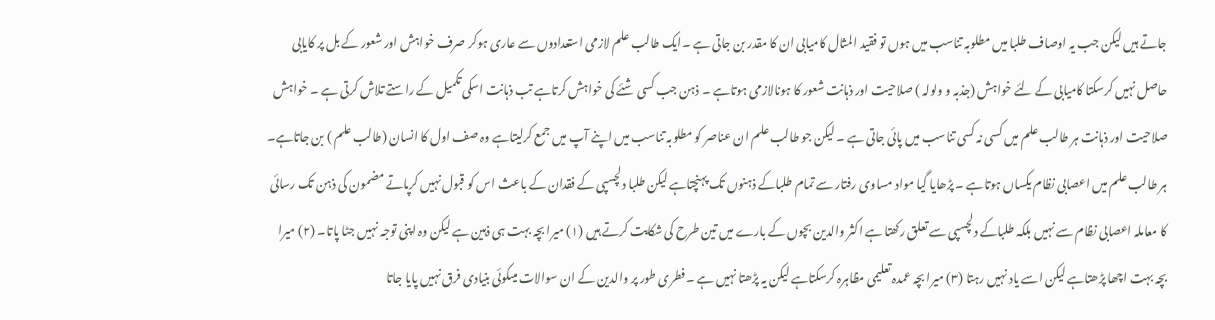جاتے ہیں لیکن جب یہ اوصاف طلبا میں مطلوبہ تناسب میں ہوں تو فقید المثال کامیابی ان کا مقدر بن جاتی ہے ۔ایک طالب علم لازمی استعدادوں سے عاری ہوکر صرف خواہش اور شعور کے بل پر کایابی حاصل نہیں کرسکتا کامیابی کے لئے خواہش (جذبہ و ولولہ ) صلاحیت اور ذہانت شعور کا ہونالازمی ہوتاہے ۔ ذہن جب کسی شئے کی خواہش کرتاہے تب ذہانت اسکی تکمیل کے راستے تلاش کرتی ہے ۔ خواہش صلاحیت اور ذہانت ہر طالب علم میں کسی نہ کسی تناسب میں پائی جاتی ہے ۔ لیکن جو طالب علم ان عناصر کو مطلوبہ تناسب میں اپنے آپ میں جمع کرلیتاہے وہ صف اول کا انسان (طالب علم ) بن جاتاہے۔ ہر طالب علم میں اعصابی نظام یکساں ہوتاہے ۔ پڑھایا گیا مواد مساوی رفتار سے تمام طلباکے ذہنوں تک پہنچتاہے لیکن طلبا دلچسپی کے فقدان کے باعث اس کو قبول نہیں کرپاتے مضمون کی ذہن تک رسائی کا معاملہ اعصابی نظام سے نہیں بلکہ طلباکے دلچسپی سے تعلق رکھتا ہے اکثر والدین بچوں کے بارے میں تین طرح کی شکایت کرتے ہیں (۱) میرا بچہ بہت ہی ذہین ہے لیکن وہ اپنی توجہ نہیں جٹا پاتا۔ (۲) میرا بچہ بہت اچھا پڑھتاہے لیکن اسے یاد نہیں رہتا (۳) میرا بچہ عمدہ تعلیمی مظاہرہ کرسکتاہے لیکن یہ پڑھتا نہیں ہے ۔فطری طور پر والدین کے ان سوالات میںکوئی بنیادی فرق نہیں پایا جاتا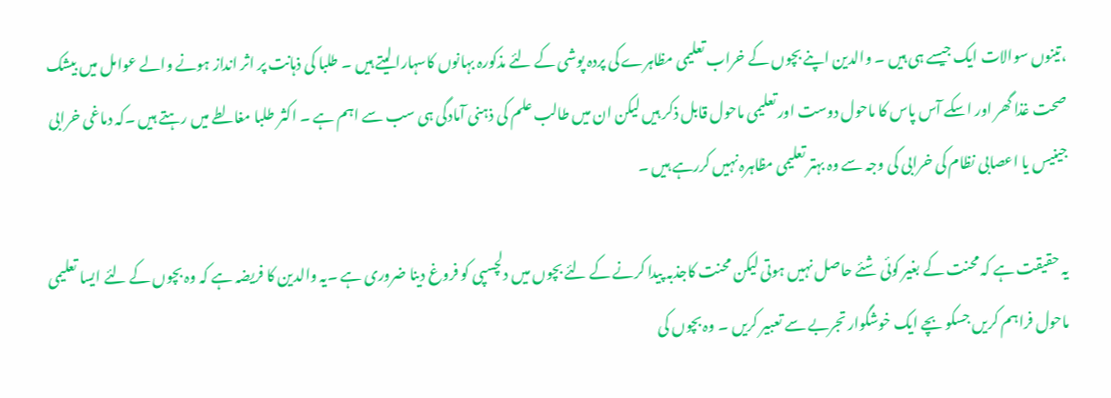،تینوں سوالات ایک جیسے ہی ہیں ۔ والدین اپنے بچوں کے خراب تعلیمی مظاہرے کی پردہ پوشی کے لئے مذکورہ بہانوں کاسہارا لیتے ہیں ۔ طلبا کی ذہانت پر اثر انداز ہونے والے عوامل میں بیشک صحت غذا گھر اور اسکے آس پاس کا ماحول دوست اور تعلیمی ماحول قابل ذکر ہیں لیکن ان میں طالب علم کی ذہنی آمادگی ہی سب سے اہم ہے ۔ اکثر طلبا مغالطے میں رہتے ہیں ۔کہ دماغی خرابی جینیس یا اعصابی نظام کی خرابی کی وجہ سے وہ بہتر تعلیمی مظاہرہ نہیں کررہے ہیں ۔

یہ حقیقت ہے کہ محنت کے بغیر کوئی شئے حاصل نہیں ہوتی لیکن محنت کاجذبہ پیدا کرنے کے لئے بچوں میں دلچسپی کو فروغ دینا ضروری ہے ۔یہ والدین کا فریضہ ہے کہ وہ بچوں کے لئے ایسا تعلیمی ماحول فراہم کریں جسکو بچے ایک خوشگوار تجربے سے تعبیر کریں ۔ وہ بچوں کی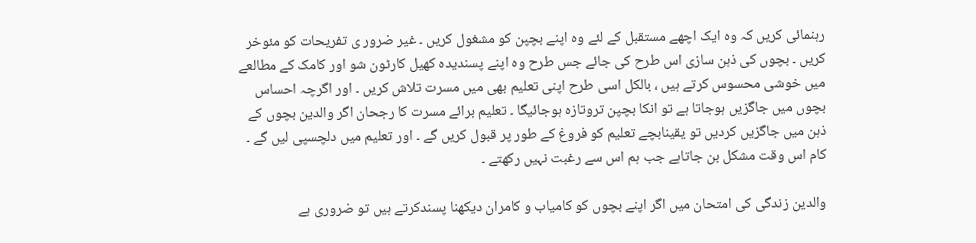رہنمائی کریں کہ وہ ایک اچھے مستقبل کے لئے وہ اپنے بچپن کو مشغول کریں ۔ غیر ضرور ی تفریحات کو مئوخر کریں ۔ بچوں کی ذہن سازی اس طرح کی جائے جس طرح وہ اپنے پسندیدہ کھیل کارٹون شو اور کامک کے مطالعے میں خوشی محسوس کرتے ہیں ، بالکل اسی طرح اپنی تعلیم بھی میں مسرت تلاش کریں ۔ اور اگرچہ احساس بچوں میں جاگزیں ہوجاتا ہے تو انکا بچپن تروتازہ ہوجائیگا ۔ تعلیم برائے مسرت کا رجحان اگر والدین بچوں کے ذہن میں جاگزیں کردیں تو یقینابچے تعلیم کو فروغ کے طور پر قبول کریں گے ۔ اور تعلیم میں دلچسپی لیں گے ۔ کام اس وقت مشکل بن جاتاہے جب ہم اس سے رغبت نہیں رکھتے ۔

والدین زندگی کی امتحان میں اگر اپنے بچوں کو کامیاب و کامران دیکھنا پسندکرتے ہیں تو ضروری ہے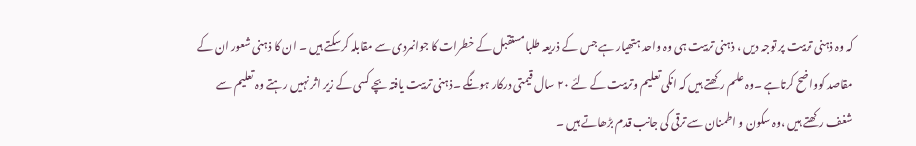کہ وہ ذہنی تربیت پر توجہ دیں ، ذہنی تربیت ہی وہ واحد ہتھیار ہے جس کے ذریعہ طلبامستقبل کے خطرات کا جوانمردی سے مقابلہ کرسکتے ہیں ۔ ان کا ذہنی شعور ان کے مقاصد کوواضح کرتاہے ۔وہ علم رکھتے ہیں کہ انکی تعلیم وتربیت کے لئے ۲۰ سال قیمتی درکار ہونگے ۔ذہنی تربیت یافتہ بچے کسی کے زیر اثر نہیں رہتے وہ تعلیم سے شغف رکھتے ہیں ،وہ سکون و اطمنان سے ترقی کی جانب قدم بڑھاتے ہیں ۔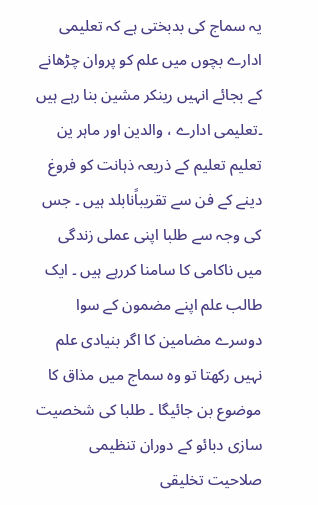یہ سماج کی بدبختی ہے کہ تعلیمی ادارے بچوں میں علم کو پروان چڑھانے کے بجائے انہیں رینکر مشین بنا رہے ہیں ۔تعلیمی ادارے ، والدین اور ماہر ین تعلیم تعلیم کے ذریعہ ذہانت کو فروغ دینے کے فن سے تقریباًنابلد ہیں ۔ جس کی وجہ سے طلبا اپنی عملی زندگی میں ناکامی کا سامنا کررہے ہیں ۔ ایک طالب علم اپنے مضمون کے سوا دوسرے مضامین کا اگر بنیادی علم نہیں رکھتا تو وہ سماج میں مذاق کا موضوع بن جائیگا ۔ طلبا کی شخصیت سازی دبائو کے دوران تنظیمی صلاحیت تخلیقی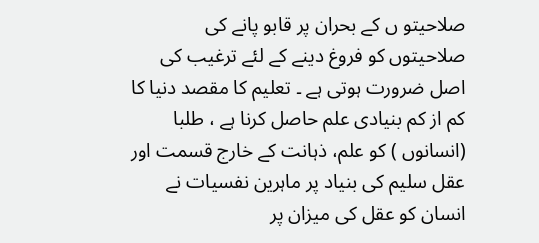صلاحیتو ں کے بحران پر قابو پانے کی صلاحیتوں کو فروغ دینے کے لئے ترغیب کی اصل ضرورت ہوتی ہے ۔ تعلیم کا مقصد دنیا کا کم از کم بنیادی علم حاصل کرنا ہے ، طلبا (انسانوں ) کو علم، ذہانت کے خارج قسمت اور عقل سلیم کی بنیاد پر ماہرین نفسیات نے انسان کو عقل کی میزان پر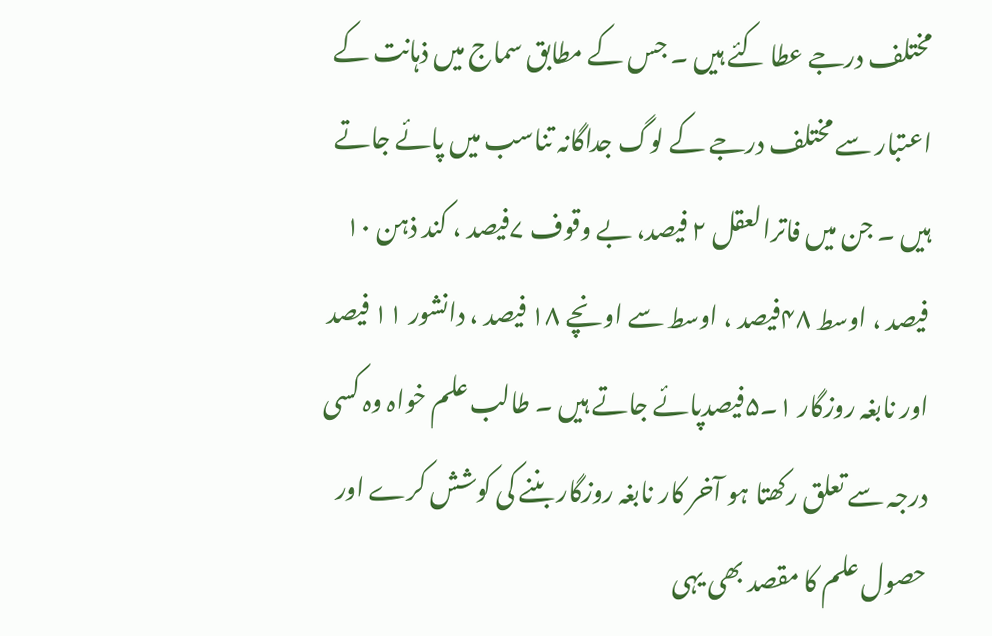مختلف درجے عطا کئے ہیں ۔ جس کے مطابق سماج میں ذہانت کے اعتبار سے مختلف درجے کے لوگ جداگانہ تناسب میں پائے جاتے ہیں ۔ جن میں فاترالعقل ۲ فیصد، بے وقوف ۷فیصد ، کند ذہن ۱۰ فیصد ، اوسط ۴۸فیصد ، اوسط سے اونچے ۱۸ فیصد ، دانشور ۱۱ فیصد اور نابغہ روزگار ۱۔۵فیصدپائے جاتے ہیں ۔ طالب علم خواہ وہ کسی درجہ سے تعلق رکھتا ہو آخر کار نابغہ روزگار بننے کی کوشش کرے اور حصول علم کا مقصد بھی یہی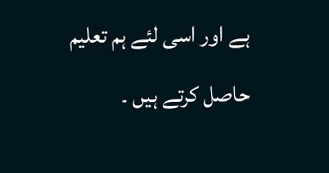ہے اور اسی لئے ہم تعلیم حاصل کرتے ہیں ۔